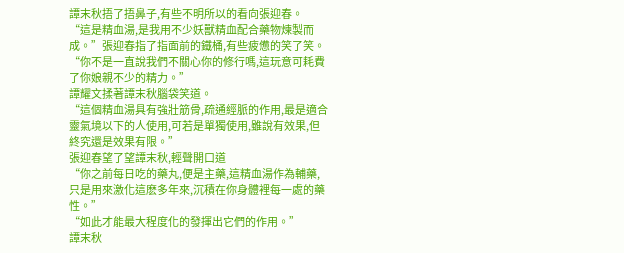譚末秋捂了捂鼻子,有些不明所以的看向張迎春。
“這是精血湯,是我用不少妖獸精血配合藥物煉製而成。”張迎春指了指面前的鐵桶,有些疲憊的笑了笑。
“你不是一直說我們不關心你的修行嗎,這玩意可耗費了你娘親不少的精力。”
譚耀文揉著譚末秋腦袋笑道。
“這個精血湯具有強壯筋骨,疏通經脈的作用,最是適合靈氣境以下的人使用,可若是單獨使用,雖說有效果,但終究還是效果有限。”
張迎春望了望譚末秋,輕聲開口道
“你之前每日吃的藥丸,便是主藥,這精血湯作為輔藥,只是用來激化這麽多年來,沉積在你身體裡每一處的藥性。”
“如此才能最大程度化的發揮出它們的作用。”
譚末秋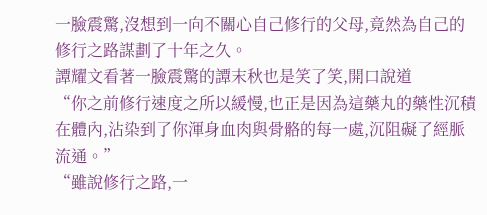一臉震驚,沒想到一向不關心自己修行的父母,竟然為自己的修行之路謀劃了十年之久。
譚耀文看著一臉震驚的譚末秋也是笑了笑,開口說道
“你之前修行速度之所以緩慢,也正是因為這藥丸的藥性沉積在體內,沾染到了你渾身血肉與骨骼的每一處,沉阻礙了經脈流通。”
“雖說修行之路,一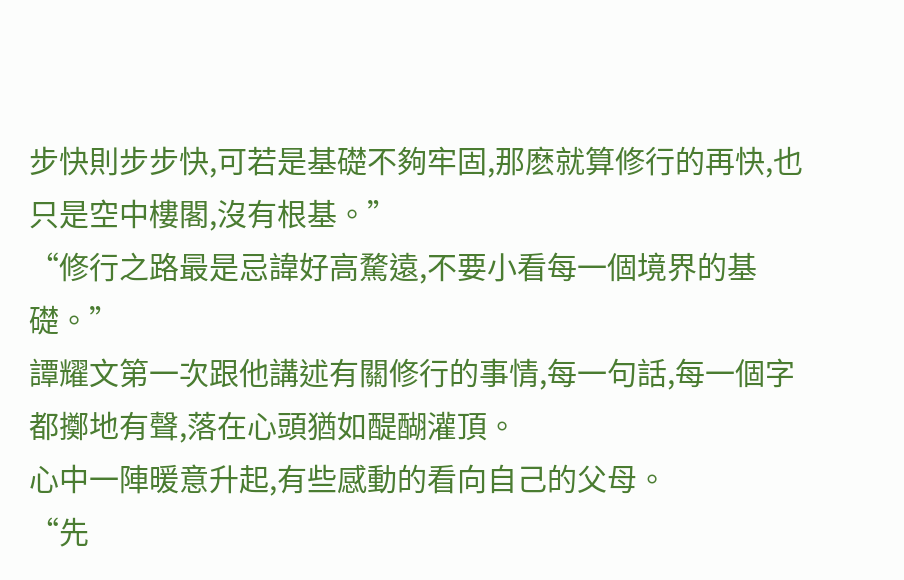步快則步步快,可若是基礎不夠牢固,那麽就算修行的再快,也只是空中樓閣,沒有根基。”
“修行之路最是忌諱好高騖遠,不要小看每一個境界的基礎。”
譚耀文第一次跟他講述有關修行的事情,每一句話,每一個字都擲地有聲,落在心頭猶如醍醐灌頂。
心中一陣暖意升起,有些感動的看向自己的父母。
“先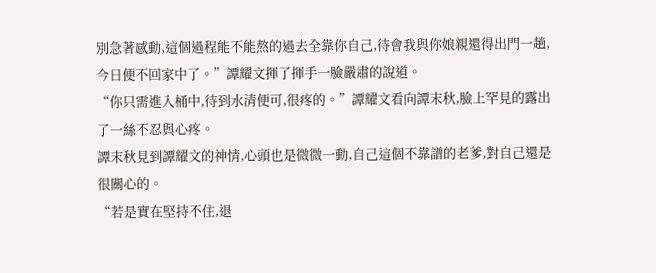別急著感動,這個過程能不能熬的過去全靠你自己,待會我與你娘親還得出門一趟,今日便不回家中了。”譚耀文揮了揮手一臉嚴肅的說道。
“你只需進入桶中,待到水清便可,很疼的。”譚耀文看向譚末秋,臉上罕見的露出了一絲不忍與心疼。
譚末秋見到譚耀文的神情,心頭也是微微一動,自己這個不靠譜的老爹,對自己還是很關心的。
“若是實在堅持不住,退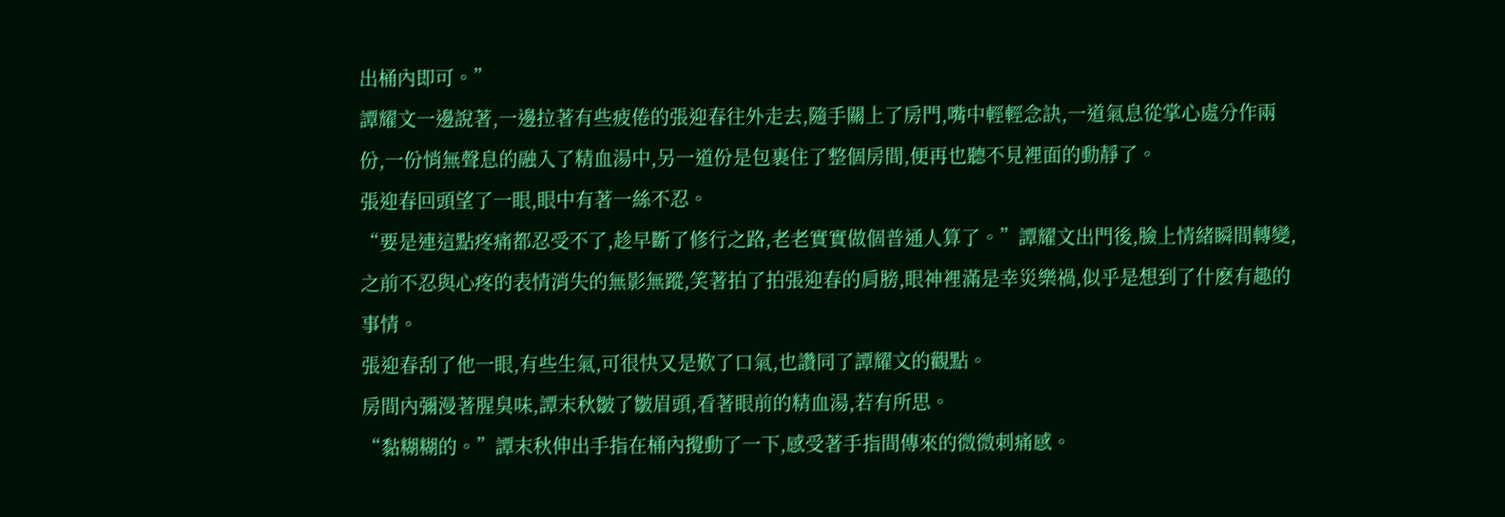出桶內即可。”
譚耀文一邊說著,一邊拉著有些疲倦的張迎春往外走去,隨手關上了房門,嘴中輕輕念訣,一道氣息從掌心處分作兩份,一份悄無聲息的融入了精血湯中,另一道份是包裹住了整個房間,便再也聽不見裡面的動靜了。
張迎春回頭望了一眼,眼中有著一絲不忍。
“要是連這點疼痛都忍受不了,趁早斷了修行之路,老老實實做個普通人算了。”譚耀文出門後,臉上情緒瞬間轉變,之前不忍與心疼的表情消失的無影無蹤,笑著拍了拍張迎春的肩膀,眼神裡滿是幸災樂禍,似乎是想到了什麽有趣的事情。
張迎春刮了他一眼,有些生氣,可很快又是歎了口氣,也讚同了譚耀文的觀點。
房間內彌漫著腥臭味,譚末秋皺了皺眉頭,看著眼前的精血湯,若有所思。
“黏糊糊的。”譚末秋伸出手指在桶內攪動了一下,感受著手指間傳來的微微刺痛感。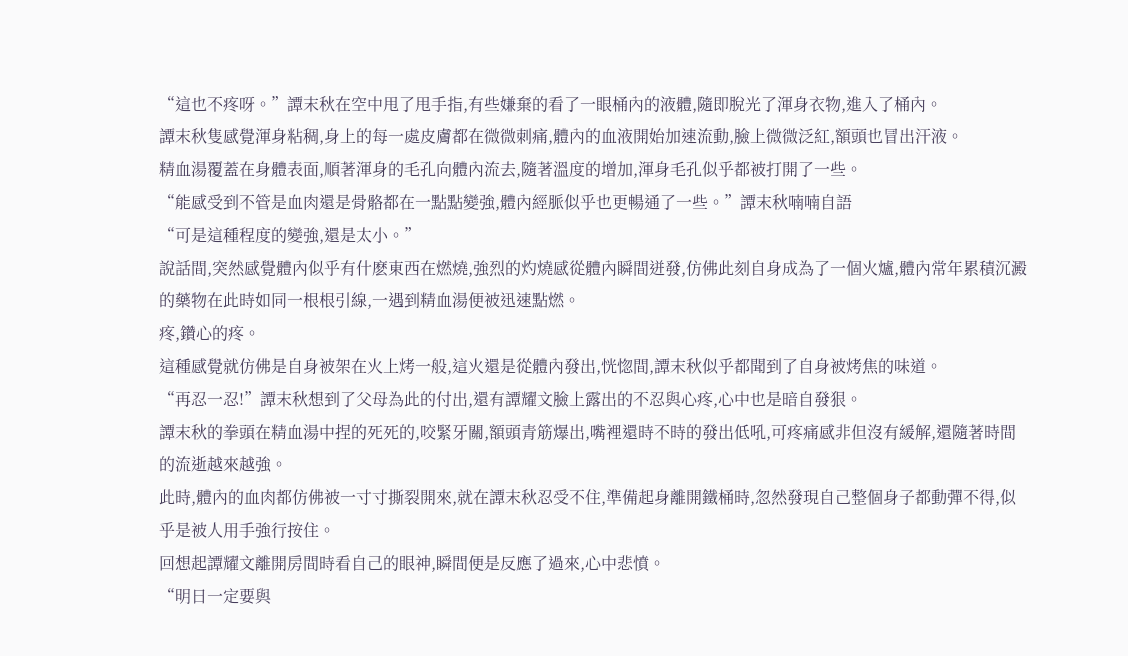“這也不疼呀。”譚末秋在空中甩了甩手指,有些嫌棄的看了一眼桶內的液體,隨即脫光了渾身衣物,進入了桶內。
譚末秋隻感覺渾身粘稠,身上的每一處皮膚都在微微刺痛,體內的血液開始加速流動,臉上微微泛紅,額頭也冒出汗液。
精血湯覆蓋在身體表面,順著渾身的毛孔向體內流去,隨著溫度的增加,渾身毛孔似乎都被打開了一些。
“能感受到不管是血肉還是骨骼都在一點點變強,體內經脈似乎也更暢通了一些。”譚末秋喃喃自語
“可是這種程度的變強,還是太小。”
說話間,突然感覺體內似乎有什麽東西在燃燒,強烈的灼燒感從體內瞬間迸發,仿佛此刻自身成為了一個火爐,體內常年累積沉澱的藥物在此時如同一根根引線,一遇到精血湯便被迅速點燃。
疼,鑽心的疼。
這種感覺就仿佛是自身被架在火上烤一般,這火還是從體內發出,恍惚間,譚末秋似乎都聞到了自身被烤焦的味道。
“再忍一忍!”譚末秋想到了父母為此的付出,還有譚耀文臉上露出的不忍與心疼,心中也是暗自發狠。
譚末秋的拳頭在精血湯中捏的死死的,咬緊牙關,額頭青筋爆出,嘴裡還時不時的發出低吼,可疼痛感非但沒有緩解,還隨著時間的流逝越來越強。
此時,體內的血肉都仿佛被一寸寸撕裂開來,就在譚末秋忍受不住,準備起身離開鐵桶時,忽然發現自己整個身子都動彈不得,似乎是被人用手強行按住。
回想起譚耀文離開房間時看自己的眼神,瞬間便是反應了過來,心中悲憤。
“明日一定要與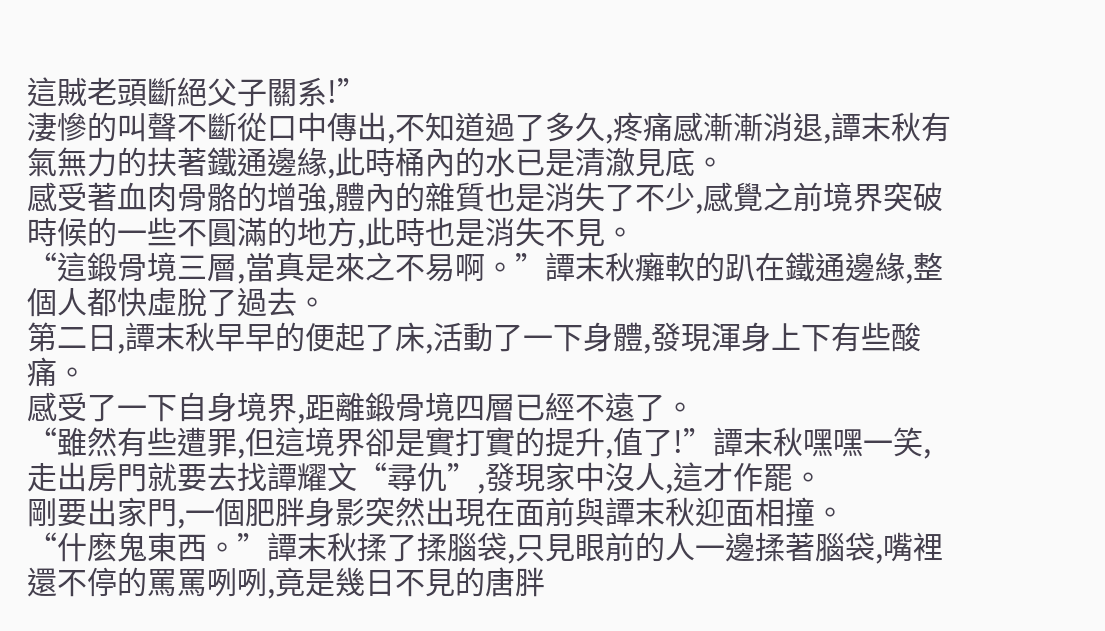這賊老頭斷絕父子關系!”
淒慘的叫聲不斷從口中傳出,不知道過了多久,疼痛感漸漸消退,譚末秋有氣無力的扶著鐵通邊緣,此時桶內的水已是清澈見底。
感受著血肉骨骼的增強,體內的雜質也是消失了不少,感覺之前境界突破時候的一些不圓滿的地方,此時也是消失不見。
“這鍛骨境三層,當真是來之不易啊。”譚末秋癱軟的趴在鐵通邊緣,整個人都快虛脫了過去。
第二日,譚末秋早早的便起了床,活動了一下身體,發現渾身上下有些酸痛。
感受了一下自身境界,距離鍛骨境四層已經不遠了。
“雖然有些遭罪,但這境界卻是實打實的提升,值了!”譚末秋嘿嘿一笑,走出房門就要去找譚耀文“尋仇”,發現家中沒人,這才作罷。
剛要出家門,一個肥胖身影突然出現在面前與譚末秋迎面相撞。
“什麽鬼東西。”譚末秋揉了揉腦袋,只見眼前的人一邊揉著腦袋,嘴裡還不停的罵罵咧咧,竟是幾日不見的唐胖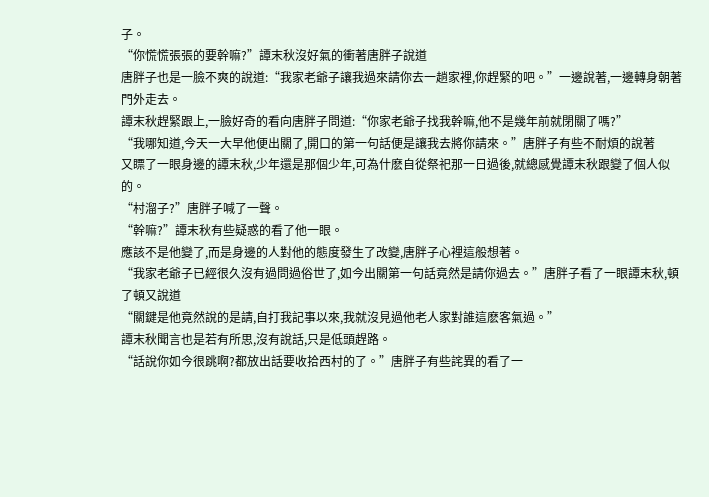子。
“你慌慌張張的要幹嘛?”譚末秋沒好氣的衝著唐胖子說道
唐胖子也是一臉不爽的說道:“我家老爺子讓我過來請你去一趟家裡,你趕緊的吧。”一邊說著,一邊轉身朝著門外走去。
譚末秋趕緊跟上,一臉好奇的看向唐胖子問道:“你家老爺子找我幹嘛,他不是幾年前就閉關了嗎?”
“我哪知道,今天一大早他便出關了,開口的第一句話便是讓我去將你請來。”唐胖子有些不耐煩的說著
又瞟了一眼身邊的譚末秋,少年還是那個少年,可為什麽自從祭祀那一日過後,就總感覺譚末秋跟變了個人似的。
“村溜子?”唐胖子喊了一聲。
“幹嘛?”譚末秋有些疑惑的看了他一眼。
應該不是他變了,而是身邊的人對他的態度發生了改變,唐胖子心裡這般想著。
“我家老爺子已經很久沒有過問過俗世了,如今出關第一句話竟然是請你過去。”唐胖子看了一眼譚末秋,頓了頓又說道
“關鍵是他竟然說的是請,自打我記事以來,我就沒見過他老人家對誰這麽客氣過。”
譚末秋聞言也是若有所思,沒有說話,只是低頭趕路。
“話說你如今很跳啊?都放出話要收拾西村的了。”唐胖子有些詫異的看了一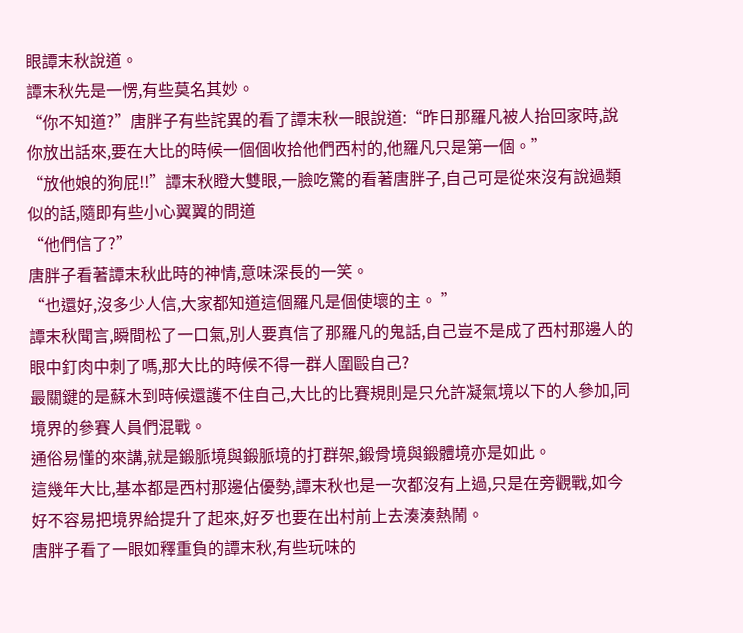眼譚末秋說道。
譚末秋先是一愣,有些莫名其妙。
“你不知道?”唐胖子有些詫異的看了譚末秋一眼說道:“昨日那羅凡被人抬回家時,說你放出話來,要在大比的時候一個個收拾他們西村的,他羅凡只是第一個。”
“放他娘的狗屁!!”譚末秋瞪大雙眼,一臉吃驚的看著唐胖子,自己可是從來沒有說過類似的話,隨即有些小心翼翼的問道
“他們信了?”
唐胖子看著譚末秋此時的神情,意味深長的一笑。
“也還好,沒多少人信,大家都知道這個羅凡是個使壞的主。 ”
譚末秋聞言,瞬間松了一口氣,別人要真信了那羅凡的鬼話,自己豈不是成了西村那邊人的眼中釘肉中刺了嗎,那大比的時候不得一群人圍毆自己?
最關鍵的是蘇木到時候還護不住自己,大比的比賽規則是只允許凝氣境以下的人參加,同境界的參賽人員們混戰。
通俗易懂的來講,就是鍛脈境與鍛脈境的打群架,鍛骨境與鍛體境亦是如此。
這幾年大比,基本都是西村那邊佔優勢,譚末秋也是一次都沒有上過,只是在旁觀戰,如今好不容易把境界給提升了起來,好歹也要在出村前上去湊湊熱鬧。
唐胖子看了一眼如釋重負的譚末秋,有些玩味的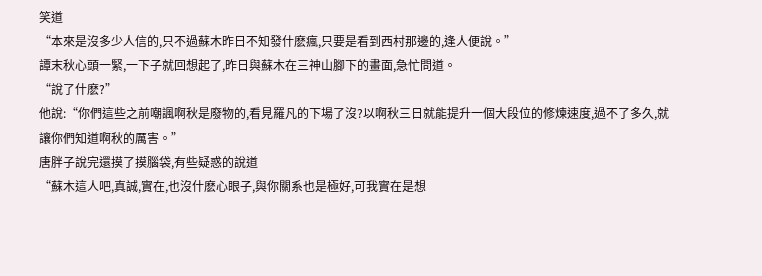笑道
“本來是沒多少人信的,只不過蘇木昨日不知發什麽瘋,只要是看到西村那邊的,逢人便說。”
譚末秋心頭一緊,一下子就回想起了,昨日與蘇木在三神山腳下的畫面,急忙問道。
“說了什麽?”
他說:“你們這些之前嘲諷啊秋是廢物的,看見羅凡的下場了沒?以啊秋三日就能提升一個大段位的修煉速度,過不了多久,就讓你們知道啊秋的厲害。”
唐胖子說完還摸了摸腦袋,有些疑惑的說道
“蘇木這人吧,真誠,實在,也沒什麽心眼子,與你關系也是極好,可我實在是想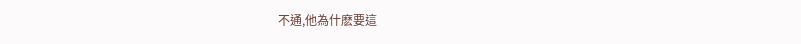不通,他為什麽要這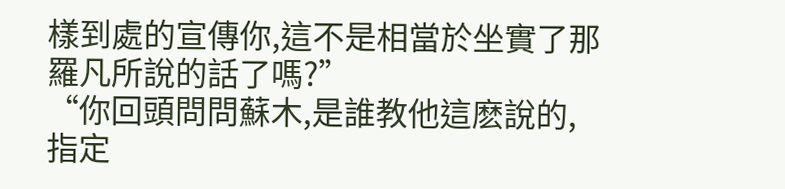樣到處的宣傳你,這不是相當於坐實了那羅凡所說的話了嗎?”
“你回頭問問蘇木,是誰教他這麽說的,指定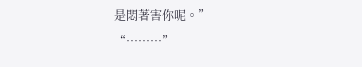是悶著害你呢。”
“………”